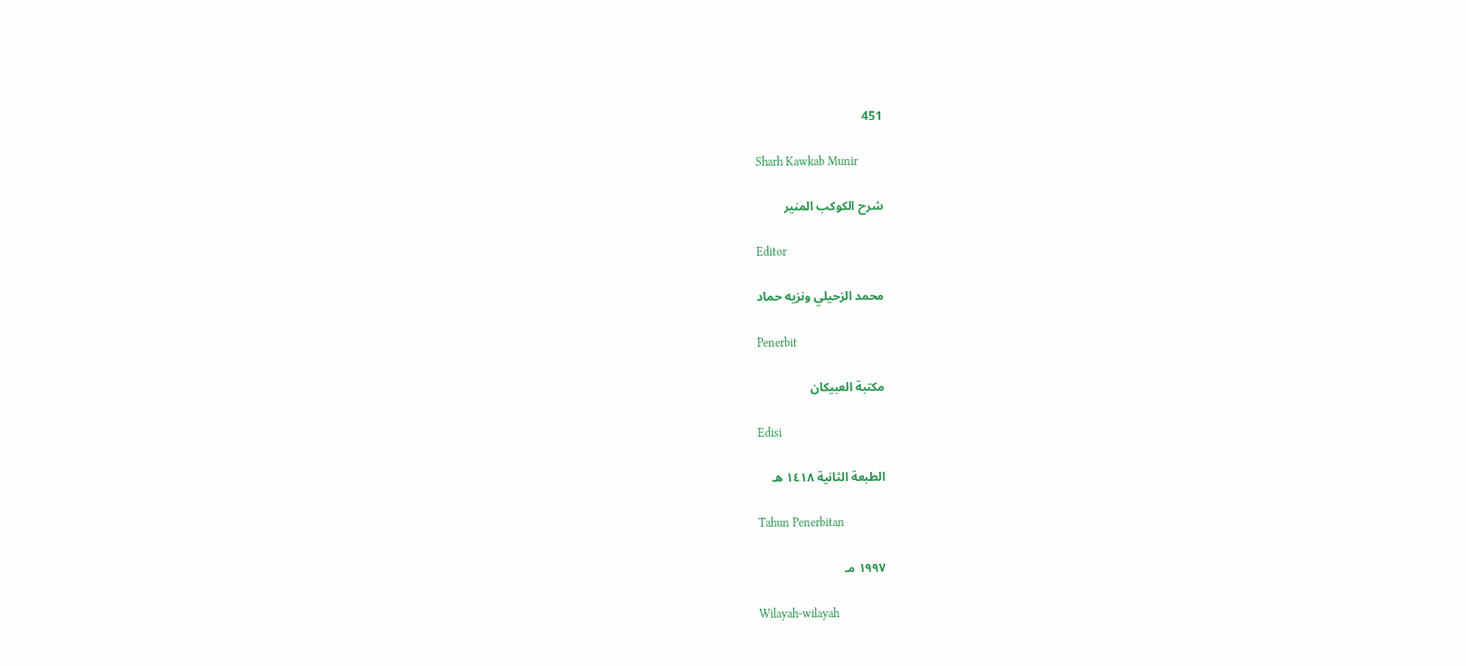451

Sharh Kawkab Munir

شرح الكوكب المنير

Editor

محمد الزحيلي ونزيه حماد

Penerbit

مكتبة العبيكان

Edisi

الطبعة الثانية ١٤١٨ هـ

Tahun Penerbitan

١٩٩٧ مـ

Wilayah-wilayah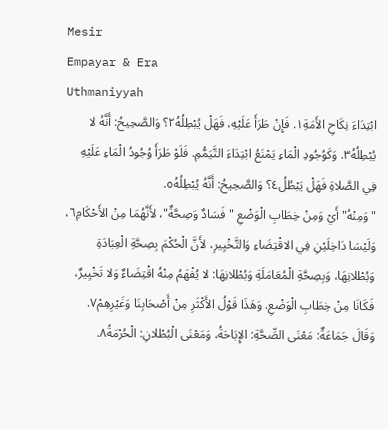Mesir
Empayar & Era
Uthmaniyyah
ابْتِدَاءَ نِكَاحِ الأَمَةِ١. فَإِنْ طَرَأَ عَلَيْهِ، فَهَلْ يُبْطِلُهُ٢؟ وَالصَّحِيحُ: أَنَّهُ لا يُبْطِلُهُ٣. وَكَوُجُودِ الْمَاءِ يَمْنَعُ ابْتِدَاءَ التَّيَمُّمِ. فَلَوْ طَرَأَ وُجُودُ الْمَاءِ عَلَيْهِ فِي الصَّلاةِ فَهَلْ يَبْطُلُ٤؟ وَالصَّحِيحُ: أَنَّهُ يُبْطِلُهُ٥.
"وَمِنْهُ" أَيْ وَمِنْ خِطَابِ الْوَضْعِ "فَسَادٌ وَصِحَّةٌ"، لأَنَّهُمَا مِنْ الأَحْكَامِ٦، وَلَيْسَا دَاخِلَيْنِ فِي الاقْتِضَاءِ وَالتَّخْيِيرِ، لأَنَّ الْحُكْمَ بِصِحَّةِ الْعِبَادَةِ وَبُطْلانِهَا، وَبِصِحَّةِ الْمُعَامَلَةِ وَبُطْلانِهَا: لا يُفْهَمُ مِنْهُ اقْتِضَاءٌ وَلا تَخْيِيرٌ، فَكَانَا مِنْ خِطَابِ الْوَضْعِ. وَهَذَا قَوْلُ الأَكْثَرِ مِنْ أَصْحَابِنَا وَغَيْرِهِمْ٧.
وَقَالَ جَمَاعَةٌ: مَعْنَى الصِّحَّةِ: الإِبَاحَةُ، وَمَعْنَى الْبُطْلانِ: الْحُرْمَةُ٨.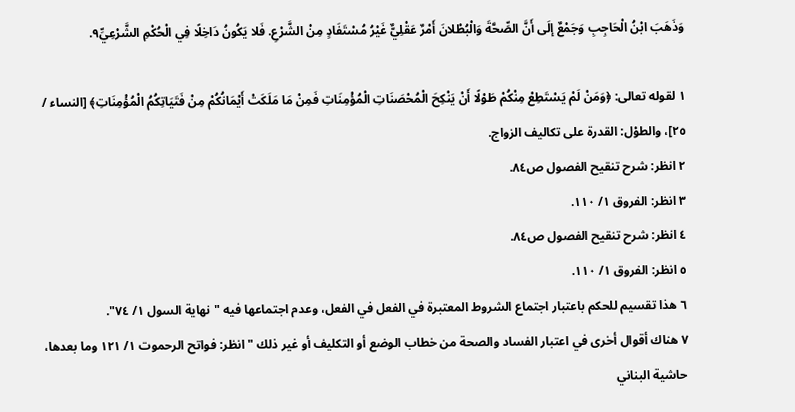وَذَهَبَ ابْنُ الْحَاجِبِ وَجَمْعٌ إلَى أَنَّ الصِّحَّةَ وَالْبُطْلانَ أَمْرٌ عَقْلِيٌّ غَيْرُ مُسْتَفَادٍ مِنْ الشَّرْعِ. فَلا يَكُونُ دَاخِلًا فِي الْحُكْمِ الشَّرْعِيِّ٩.

١ لقوله تعالى: ﴿وَمَنْ لَمْ يَسْتَطِعْ مِنْكُمْ طَوْلًا أَنْ يَنْكِحَ الْمُحْصَنَاتِ الْمُؤْمِنَاتِ فَمِنْ مَا مَلَكَتْ أَيْمَانُكُمْ مِنْ فَتَيَاتِكُمُ الْمُؤْمِنَاتِ﴾ [النساء / ٢٥]، والطوْل: القدرة على تكاليف الزواج.
٢ انظر: شرح تنقيح الفصول ص٨٤.
٣ انظر: الفروق ١/ ١١٠.
٤ انظر: شرح تنقيح الفصول ص٨٤.
٥ انظر: الفروق ١/ ١١٠.
٦ هذا تقسيم للحكم باعتبار اجتماع الشروط المعتبرة في الفعل في الفعل، وعدم اجتماعها فيه "نهاية السول ١/ ٧٤".
٧ هناك أقوال أخرى في اعتبار الفساد والصحة من خطاب الوضع أو التكليف أو غير ذلك "انظر: فواتح الرحموت ١/ ١٢١ وما بعدها، حاشية البناني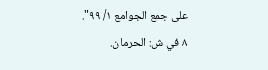على جمع الجوامع ١/ ٩٩".
٨ في ش: الحرمان.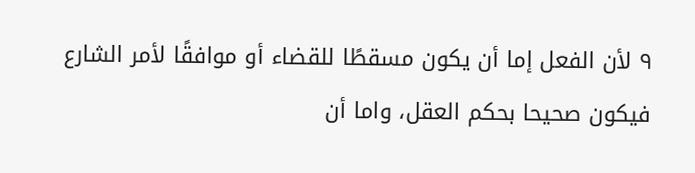٩ لأن الفعل إما أن يكون مسقطًا للقضاء أو موافقًا لأمر الشارع فيكون صحيحا بحكم العقل، واما أن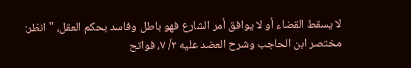لا يسقط القضاء أو لا يوافق أمر الشارع فهو باطل وفاسد بحكم العقل، "انظر: مختصر ابن الحاجب وشرح العضد عليه ٢/ ٧، فواتح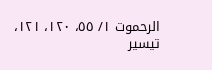الرحموت ١/ ٥٥، ١٢٠، ١٢١، تيسير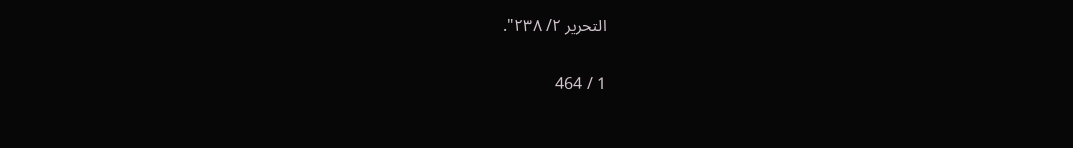التحرير ٢/ ٢٣٨".

1 / 464